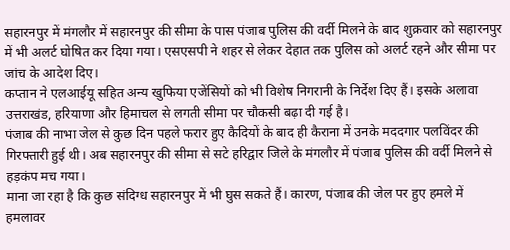सहारनपुर में मंगलौर में सहारनपुर की सीमा के पास पंजाब पुलिस की वर्दी मिलने के बाद शुक्रवार को सहारनपुर में भी अलर्ट घोषित कर दिया गया। एसएसपी ने शहर से लेकर देहात तक पुलिस को अलर्ट रहने और सीमा पर जांच के आदेश दिए।
कप्तान ने एलआईयू सहित अन्य खुफिया एजेंसियों को भी विशेष निगरानी के निर्देश दिए हैं। इसके अलावा उत्तराखंड, हरियाणा और हिमाचल से लगती सीमा पर चौकसी बढ़ा दी गई है।
पंजाब की नाभा जेल से कुछ दिन पहले फरार हुए कैदियों के बाद ही कैराना में उनके मददगार पलविंदर की गिरफ्तारी हुई थी। अब सहारनपुर की सीमा से सटे हरिद्वार जिले के मंगलौर में पंजाब पुलिस की वर्दी मिलने से हड़कंप मच गया।
माना जा रहा है कि कुछ संदिग्ध सहारनपुर में भी घुस सकते हैं। कारण, पंजाब की जेल पर हुए हमले में हमलावर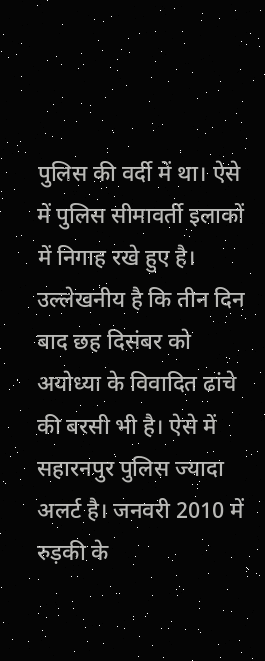पुलिस की वर्दी में था। ऐसे में पुलिस सीमावर्ती इलाकों में निगाह रखे हुए है।
उल्लेखनीय है कि तीन दिन बाद छह दिसंबर को अयोध्या के विवादित ढांचे की बरसी भी है। ऐसे में सहारनपुर पुलिस ज्यादा अलर्ट है। जनवरी 2010 में रुड़की के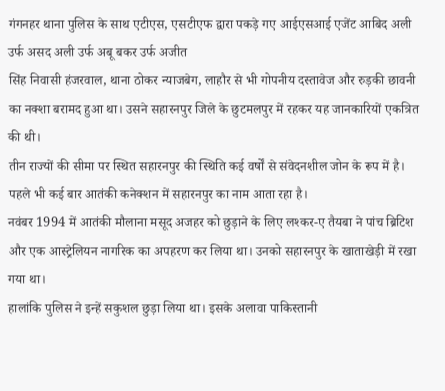गंगनहर थाना पुलिस के साथ एटीएस, एसटीएफ द्वारा पकड़े गए आईएसआई एजेंट आबिद अली उर्फ असद अली उर्फ अबू बकर उर्फ अजीत
सिंह निवासी हंजरवाल, थाना ठोकर न्याजबेग, लाहौर से भी गोपनीय दस्तावेज और रुड़की छावनी का नक्शा बरामद हुआ था। उसने सहारनपुर जिले के छुटमलपुर में रहकर यह जानकारियों एकत्रित की थी।
तीन राज्यों की सीमा पर स्थित सहारनपुर की स्थिति कई वर्षों से संवेदनशील जोन के रूप में है। पहले भी कई बार आतंकी कनेक्शन में सहारनपुर का नाम आता रहा है।
नवंबर 1994 में आतंकी मौलाना मसूद अजहर को छुड़ाने के लिए लश्कर-ए तैयबा ने पांच ब्रिटिश और एक आस्ट्रेलियन नागरिक का अपहरण कर लिया था। उनको सहारनपुर के खाताखेड़ी में रखा गया था।
हालांकि पुलिस ने इन्हें सकुशल छुड़ा लिया था। इसके अलावा पाकिस्तानी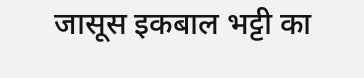जासूस इकबाल भट्टी का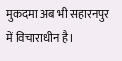मुकदमा अब भी सहारनपुर में विचाराधीन है।